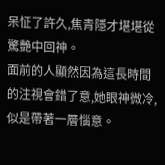呆怔了許久,焦青隱才堪堪從驚艷中回神。
面前的人顯然因為這長時間的注視會錯了意,她眼神微冷,似是帶著一層惱意。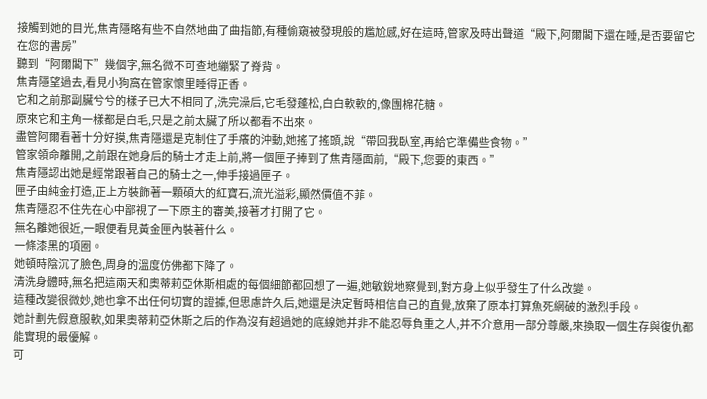接觸到她的目光,焦青隱略有些不自然地曲了曲指節,有種偷窺被發現般的尷尬感,好在這時,管家及時出聲道“殿下,阿爾閣下還在睡,是否要留它在您的書房”
聽到“阿爾閣下”幾個字,無名微不可查地繃緊了脊背。
焦青隱望過去,看見小狗窩在管家懷里睡得正香。
它和之前那副臟兮兮的樣子已大不相同了,洗完澡后,它毛發蓬松,白白軟軟的,像團棉花糖。
原來它和主角一樣都是白毛,只是之前太臟了所以都看不出來。
盡管阿爾看著十分好摸,焦青隱還是克制住了手癢的沖動,她搖了搖頭,說“帶回我臥室,再給它準備些食物。”
管家領命離開,之前跟在她身后的騎士才走上前,將一個匣子捧到了焦青隱面前,“殿下,您要的東西。”
焦青隱認出她是經常跟著自己的騎士之一,伸手接過匣子。
匣子由純金打造,正上方裝飾著一顆碩大的紅寶石,流光溢彩,顯然價值不菲。
焦青隱忍不住先在心中鄙視了一下原主的審美,接著才打開了它。
無名離她很近,一眼便看見黃金匣內裝著什么。
一條漆黑的項圈。
她頓時陰沉了臉色,周身的溫度仿佛都下降了。
清洗身體時,無名把這兩天和奧蒂莉亞休斯相處的每個細節都回想了一遍,她敏銳地察覺到,對方身上似乎發生了什么改變。
這種改變很微妙,她也拿不出任何切實的證據,但思慮許久后,她還是決定暫時相信自己的直覺,放棄了原本打算魚死網破的激烈手段。
她計劃先假意服軟,如果奧蒂莉亞休斯之后的作為沒有超過她的底線她并非不能忍辱負重之人,并不介意用一部分尊嚴,來換取一個生存與復仇都能實現的最優解。
可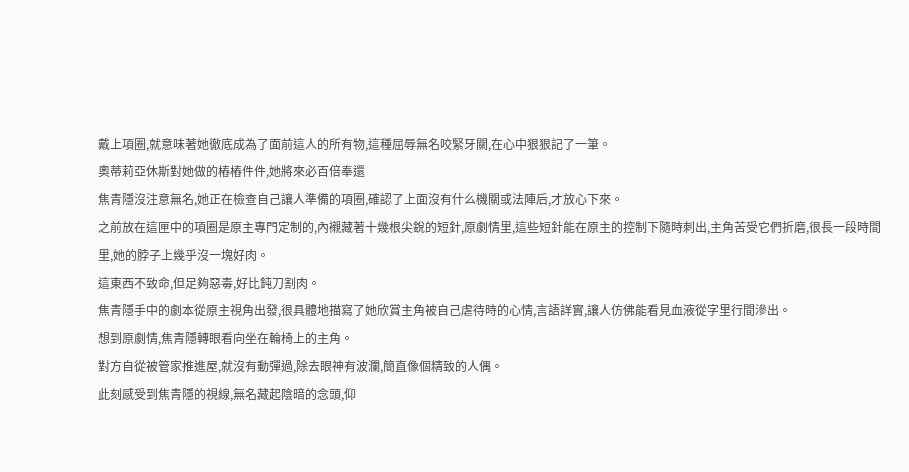戴上項圈,就意味著她徹底成為了面前這人的所有物,這種屈辱無名咬緊牙關,在心中狠狠記了一筆。
奧蒂莉亞休斯對她做的樁樁件件,她將來必百倍奉還
焦青隱沒注意無名,她正在檢查自己讓人準備的項圈,確認了上面沒有什么機關或法陣后,才放心下來。
之前放在這匣中的項圈是原主專門定制的,內襯藏著十幾根尖銳的短針,原劇情里,這些短針能在原主的控制下隨時刺出,主角苦受它們折磨,很長一段時間里,她的脖子上幾乎沒一塊好肉。
這東西不致命,但足夠惡毒,好比鈍刀割肉。
焦青隱手中的劇本從原主視角出發,很具體地描寫了她欣賞主角被自己虐待時的心情,言語詳實,讓人仿佛能看見血液從字里行間滲出。
想到原劇情,焦青隱轉眼看向坐在輪椅上的主角。
對方自從被管家推進屋,就沒有動彈過,除去眼神有波瀾,簡直像個精致的人偶。
此刻感受到焦青隱的視線,無名藏起陰暗的念頭,仰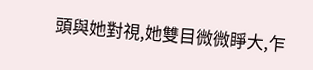頭與她對視,她雙目微微睜大,乍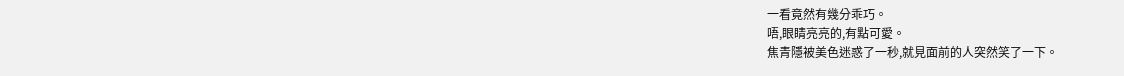一看竟然有幾分乖巧。
唔,眼睛亮亮的,有點可愛。
焦青隱被美色迷惑了一秒,就見面前的人突然笑了一下。